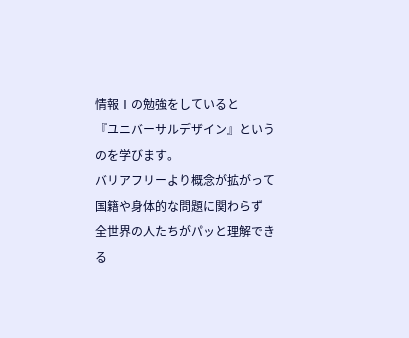情報Ⅰの勉強をしていると
『ユニバーサルデザイン』というのを学びます。
バリアフリーより概念が拡がって
国籍や身体的な問題に関わらず
全世界の人たちがパッと理解できる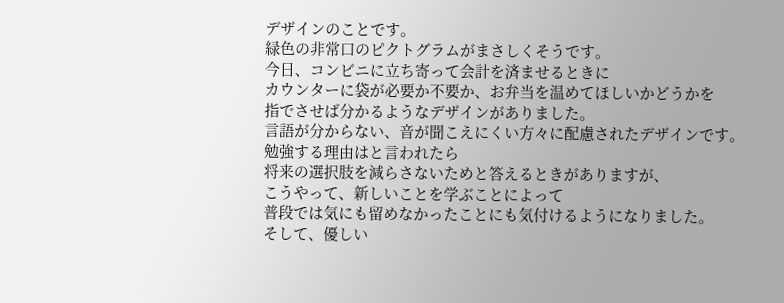デザインのことです。
緑色の非常口のピクトグラムがまさしくそうです。
今日、コンビニに立ち寄って会計を済ませるときに
カウンターに袋が必要か不要か、お弁当を温めてほしいかどうかを
指でさせば分かるようなデザインがありました。
言語が分からない、音が聞こえにくい方々に配慮されたデザインです。
勉強する理由はと言われたら
将来の選択肢を減らさないためと答えるときがありますが、
こうやって、新しいことを学ぶことによって
普段では気にも留めなかったことにも気付けるようになりました。
そして、優しい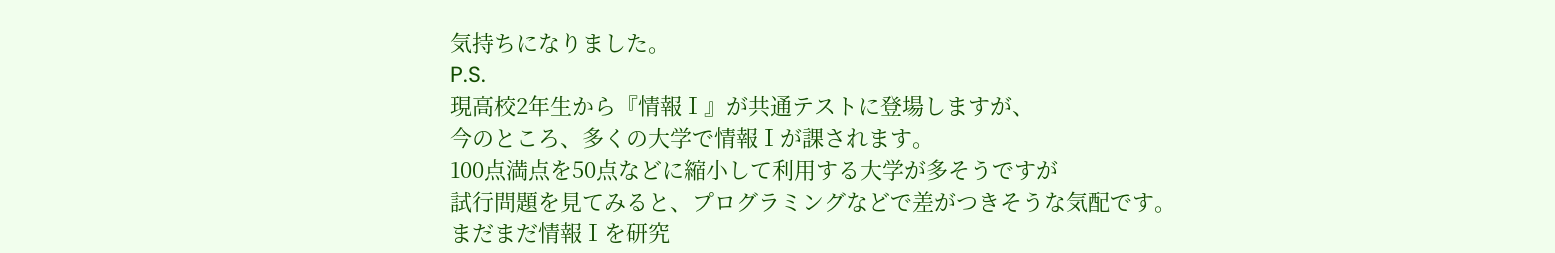気持ちになりました。
P.S.
現高校2年生から『情報Ⅰ』が共通テストに登場しますが、
今のところ、多くの大学で情報Ⅰが課されます。
100点満点を50点などに縮小して利用する大学が多そうですが
試行問題を見てみると、プログラミングなどで差がつきそうな気配です。
まだまだ情報Ⅰを研究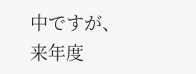中ですが、
来年度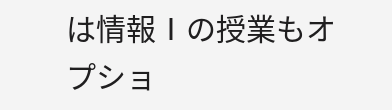は情報Ⅰの授業もオプショ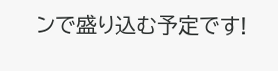ンで盛り込む予定です!